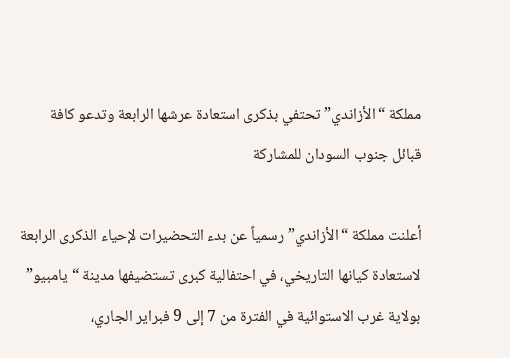مملكة “الأزاندي” تحتفي بذكرى استعادة عرشها الرابعة وتدعو كافة قبائل جنوب السودان للمشاركة

أعلنت مملكة “الأزاندي” رسمياً عن بدء التحضيرات لإحياء الذكرى الرابعة لاستعادة كيانها التاريخي، في احتفالية كبرى تستضيفها مدينة “يامبيو” بولاية غرب الاستوائية في الفترة من 7 إلى 9 فبراير الجاري،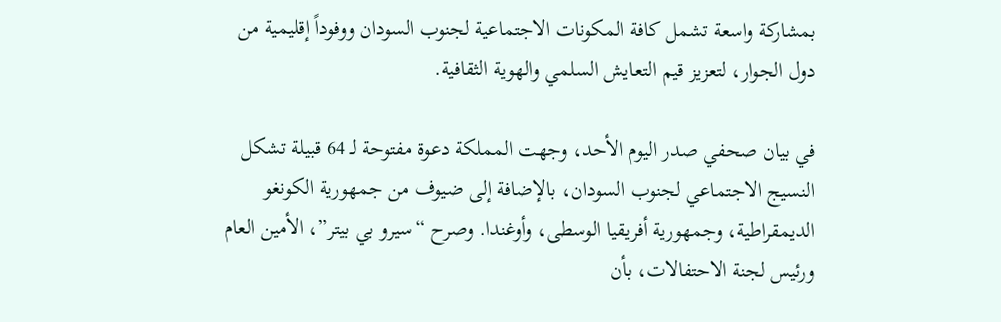بمشاركة واسعة تشمل كافة المكونات الاجتماعية لجنوب السودان ووفوداً إقليمية من دول الجوار، لتعزيز قيم التعايش السلمي والهوية الثقافية.

في بيان صحفي صدر اليوم الأحد، وجهت المملكة دعوة مفتوحة لـ 64 قبيلة تشكل النسيج الاجتماعي لجنوب السودان، بالإضافة إلى ضيوف من جمهورية الكونغو الديمقراطية، وجمهورية أفريقيا الوسطى، وأوغندا. وصرح “سيرو بي بيتر”، الأمين العام ورئيس لجنة الاحتفالات، بأن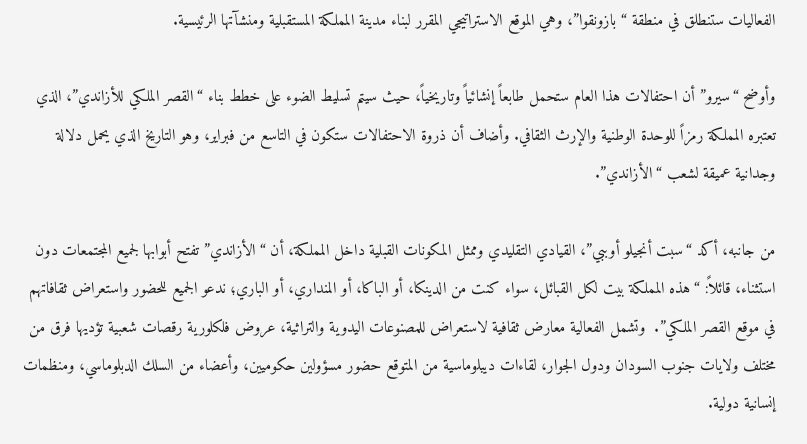الفعاليات ستنطلق في منطقة “بازونقوا”، وهي الموقع الاستراتيجي المقرر لبناء مدينة المملكة المستقبلية ومنشآتها الرئيسية.

وأوضح “سيرو” أن احتفالات هذا العام ستحمل طابعاً إنشائياً وتاريخياً، حيث سيتم تسليط الضوء على خطط بناء “القصر الملكي للأزاندي”، الذي تعتبره المملكة رمزاً للوحدة الوطنية والإرث الثقافي. وأضاف أن ذروة الاحتفالات ستكون في التاسع من فبراير، وهو التاريخ الذي يحمل دلالة وجدانية عميقة لشعب “الأزاندي”.

من جانبه، أكد “سبت أنجيلو أوببي”، القيادي التقليدي وممثل المكونات القبلية داخل المملكة، أن “الأزاندي” تفتح أبوابها لجميع المجتمعات دون استثناء، قائلاً: “هذه المملكة بيت لكل القبائل، سواء كنت من الدينكا، أو الباكا، أو المنداري، أو الباري؛ ندعو الجميع للحضور واستعراض ثقافاتهم في موقع القصر الملكي”.  وتشمل الفعالية معارض ثقافية لاستعراض للمصنوعات اليدوية والتراثية، عروض فلكلورية رقصات شعبية تؤديها فرق من مختلف ولايات جنوب السودان ودول الجوار، لقاءات ديبلوماسية من المتوقع حضور مسؤولين حكوميين، وأعضاء من السلك الدبلوماسي، ومنظمات إنسانية دولية.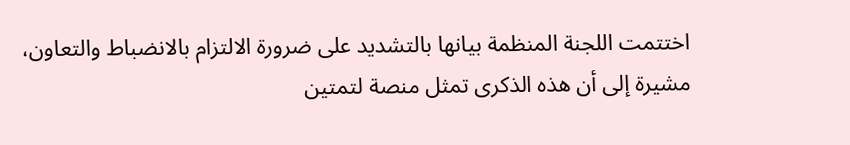اختتمت اللجنة المنظمة بيانها بالتشديد على ضرورة الالتزام بالانضباط والتعاون، مشيرة إلى أن هذه الذكرى تمثل منصة لتمتين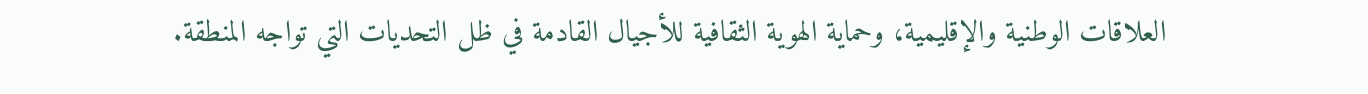العلاقات الوطنية والإقليمية، وحماية الهوية الثقافية للأجيال القادمة في ظل التحديات التي تواجه المنطقة.